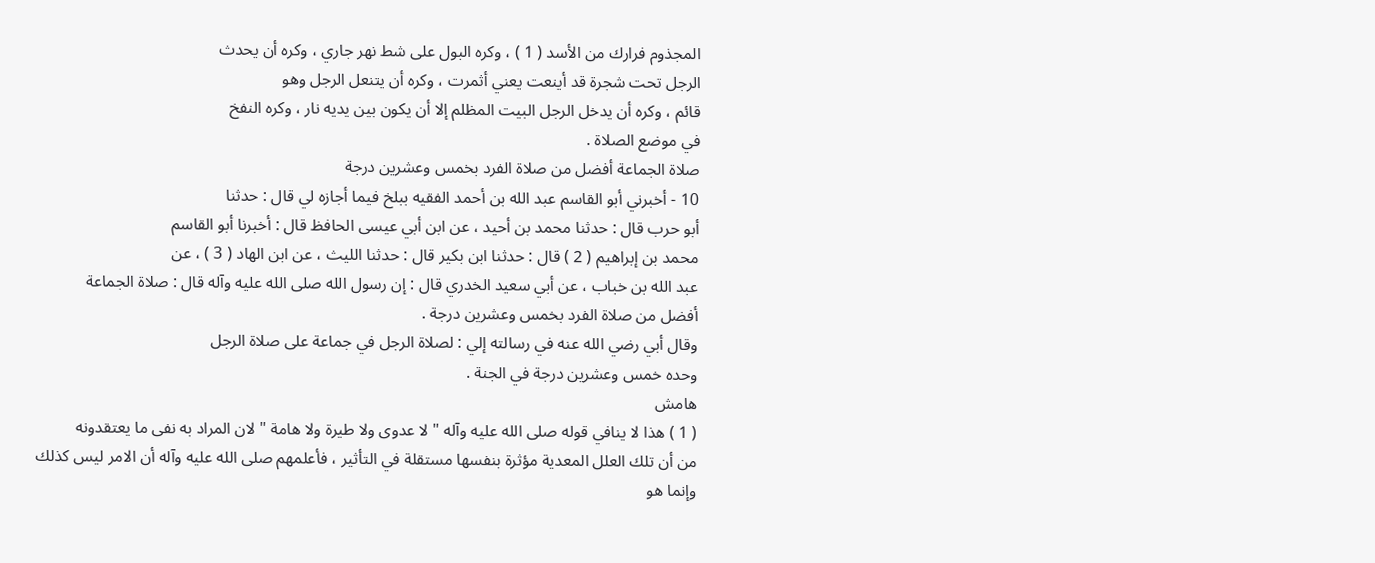المجذوم فرارك من الأسد ( 1 ) ، وكره البول على شط نهر جاري ، وكره أن يحدث
الرجل تحت شجرة قد أينعت يعني أثمرت ، وكره أن يتنعل الرجل وهو
قائم ، وكره أن يدخل الرجل البيت المظلم إلا أن يكون بين يديه نار ، وكره النفخ
في موضع الصلاة .
صلاة الجماعة أفضل من صلاة الفرد بخمس وعشرين درجة
10 - أخبرني أبو القاسم عبد الله بن أحمد الفقيه ببلخ فيما أجازه لي قال : حدثنا
أبو حرب قال : حدثنا محمد بن أحيد ، عن ابن أبي عيسى الحافظ قال : أخبرنا أبو القاسم
محمد بن إبراهيم ( 2 ) قال : حدثنا ابن بكير قال : حدثنا الليث ، عن ابن الهاد ( 3 ) ، عن
عبد الله بن خباب ، عن أبي سعيد الخدري قال : إن رسول الله صلى الله عليه وآله قال : صلاة الجماعة
أفضل من صلاة الفرد بخمس وعشرين درجة .
وقال أبي رضي الله عنه في رسالته إلي : لصلاة الرجل في جماعة على صلاة الرجل
وحده خمس وعشرين درجة في الجنة .
هامش
( 1 ) هذا لا ينافي قوله صلى الله عليه وآله " لا عدوى ولا طيرة ولا هامة " لان المراد به نفى ما يعتقدونه
من أن تلك العلل المعدية مؤثرة بنفسها مستقلة في التأثير ، فأعلمهم صلى الله عليه وآله أن الامر ليس كذلك
وإنما هو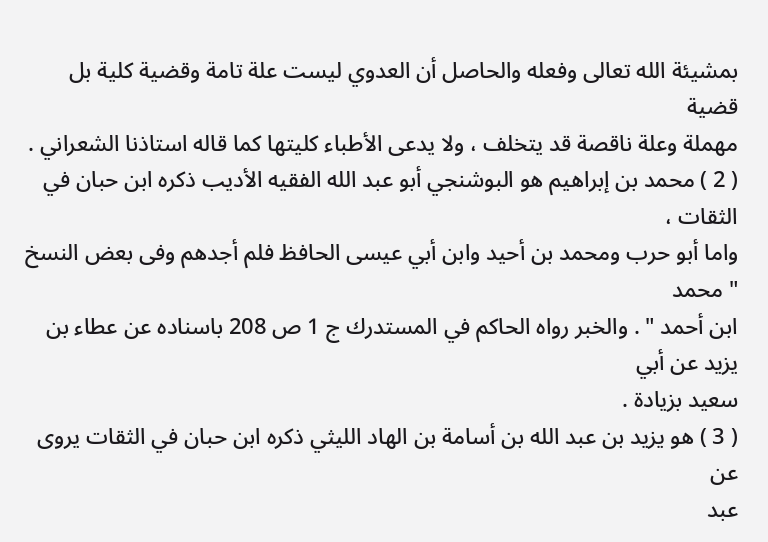بمشيئة الله تعالى وفعله والحاصل أن العدوي ليست علة تامة وقضية كلية بل قضية
مهملة وعلة ناقصة قد يتخلف ، ولا يدعى الأطباء كليتها كما قاله استاذنا الشعراني .
( 2 ) محمد بن إبراهيم هو البوشنجي أبو عبد الله الفقيه الأديب ذكره ابن حبان في الثقات ،
واما أبو حرب ومحمد بن أحيد وابن أبي عيسى الحافظ فلم أجدهم وفى بعض النسخ " محمد
ابن أحمد " . والخبر رواه الحاكم في المستدرك ج 1 ص 208 باسناده عن عطاء بن يزيد عن أبي
سعيد بزيادة .
( 3 ) هو يزيد بن عبد الله بن أسامة بن الهاد الليثي ذكره ابن حبان في الثقات يروى عن
عبد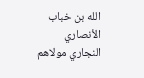الله بن خباب الأنصاري النجاري مولاهم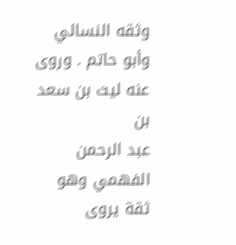وثقه النسائي وأبو حاتم . وروى عنه ليث بن سعد بن
عبد الرحمن الفهمي وهو ثقة يروى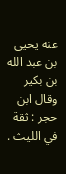عنه يحيى بن عبد الله بن بكير وقال ابن حجر : ثقة في الليث .